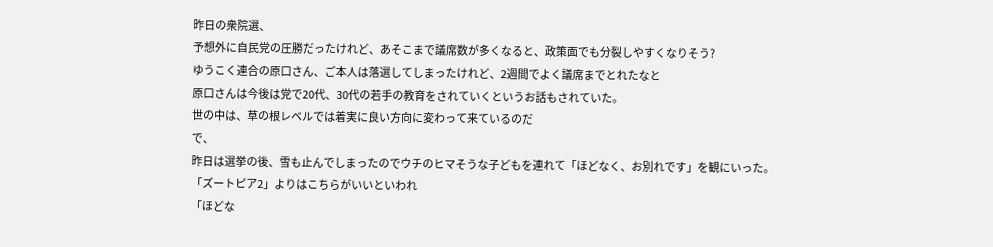昨日の衆院選、
予想外に自民党の圧勝だったけれど、あそこまで議席数が多くなると、政策面でも分裂しやすくなりそう?
ゆうこく連合の原口さん、ご本人は落選してしまったけれど、2週間でよく議席までとれたなと
原口さんは今後は党で20代、30代の若手の教育をされていくというお話もされていた。
世の中は、草の根レベルでは着実に良い方向に変わって来ているのだ
で、
昨日は選挙の後、雪も止んでしまったのでウチのヒマそうな子どもを連れて「ほどなく、お別れです」を観にいった。
「ズートピア2」よりはこちらがいいといわれ
「ほどな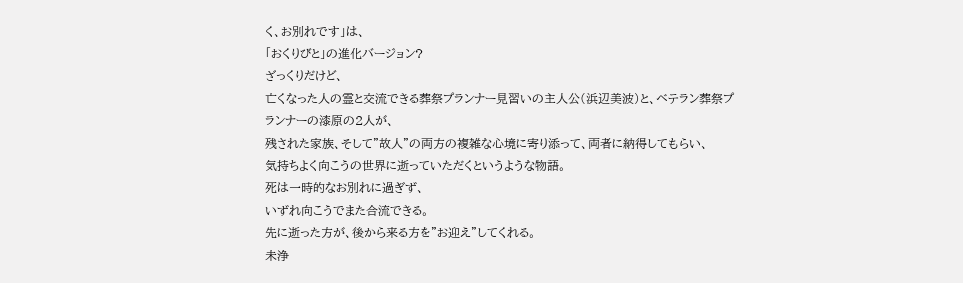く、お別れです」は、
「おくりびと」の進化バージョン?
ざっくりだけど、
亡くなった人の霊と交流できる葬祭プランナー見習いの主人公(浜辺美波)と、ベテラン葬祭プランナーの漆原の2人が、
残された家族、そして"故人"の両方の複雑な心境に寄り添って、両者に納得してもらい、
気持ちよく向こうの世界に逝っていただくというような物語。
死は一時的なお別れに過ぎず、
いずれ向こうでまた合流できる。
先に逝った方が、後から来る方を"お迎え"してくれる。
未浄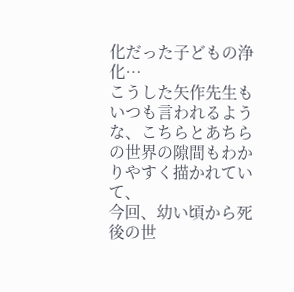化だった子どもの浄化…
こうした矢作先生もいつも言われるような、こちらとあちらの世界の隙間もわかりやすく描かれていて、
今回、幼い頃から死後の世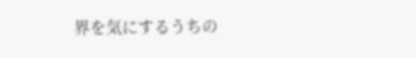界を気にするうちの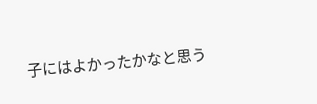子にはよかったかなと思う